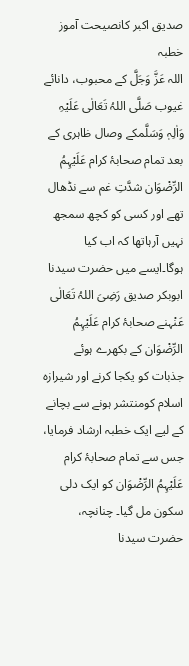صدیق اکبر کانصیحت آموز خطبہ
اللہ عَزَّ وَجَلَّ کے محبوب، دانائے غیوب صَلَّی اللہُ تَعَالٰی عَلَیْہِ وَاٰلِہٖ وَسَلَّمکے وصال ظاہری کے بعد تمام صحابۂ کرام عَلَیْہِمُ الرِّضْوَان شدَّتِ غم سے نڈھال تھے اور کسی کو کچھ سمجھ نہیں آرہاتھا کہ اب کیا ہوگا۔ایسے میں حضرت سیدنا ابوبکر صدیق رَضِیَ اللہُ تَعَالٰی عَنْہنے صحابۂ کرام عَلَیْہِمُ الرِّضْوَان کے بکھرے ہوئے جذبات کو یکجا کرنے اور شیرازہ اسلام کومنتشر ہونے سے بچانے کے لیے ایک خطبہ ارشاد فرمایا، جس سے تمام صحابۂ کرام عَلَیْہِمُ الرِّضْوَان کو ایک دلی سکون مل گیا۔ چنانچہ،
حضرت سیدنا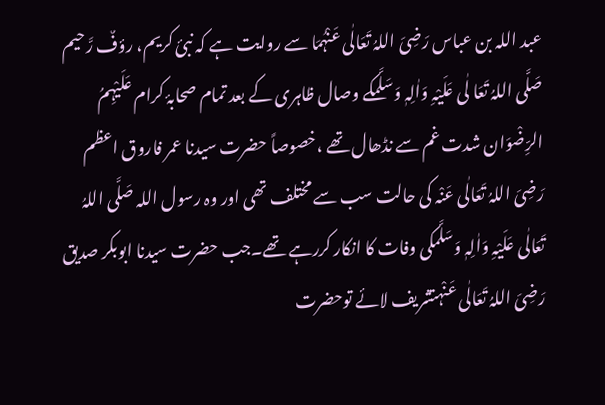عبد اللہ بن عباس رَضِیَ اللہُ تَعَالٰی عَنْہُمَا سے روایت ہے کہ نبیٔ کریم، رؤفٌ رَّحیم صَلَّی اللہُ تَعَا لٰی عَلَیْہِ وَاٰلِہٖ وَسَلَّمکے وصال ظاہری کے بعد تمام صحابۂ کرام عَلَیْہِمُ الرِّضْوَان شدت غم سے نڈھال تھے ،خصوصاً حضرت سیدنا عمر فاروق اعظم رَضِیَ اللہُ تَعَالٰی عَنْہ کی حالت سب سے مختلف تھی اور وہ رسول اللہ صَلَّی اللہُ تَعَالٰی عَلَیْہِ وَاٰلِہٖ وَسَلَّمکی وفات کا انکار کررہے تھے۔جب حضرت سیدنا ابوبکر صدیق رَضِیَ اللہُ تَعَالٰی عَنْہتشریف لائے توحضرت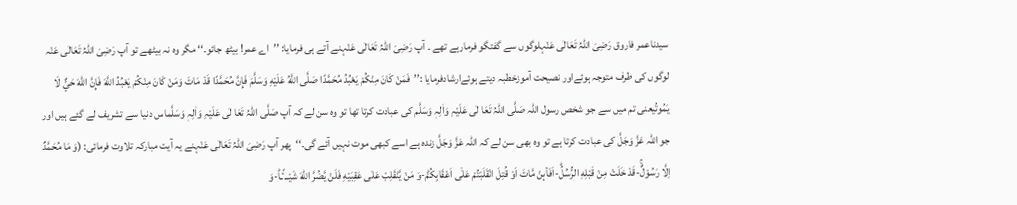سیدناعمر فاروق رَضِیَ اللہُ تَعَالٰی عَنْہلوگوں سے گفتگو فرمارہے تھے ۔ آپ رَضِیَ اللہُ تَعَالٰی عَنْہنے آتے ہی فرمایا: ’’اے عمر! بیٹھ جائو۔‘‘ مگر وہ نہ بیٹھے تو آپ رَضِیَ اللہُ تَعَالٰی عَنْہ لوگوں کی طرف متوجہ ہوئےاور نصیحت آموزخطبہ دیتے ہوئےارشادفرمایا :’’فَمَنْ كَانَ مِنْكُمْ يَعْبُدُ مُحَمَّدًا صَلَّى اللَّهُ عَلَيْهِ وَسَلَّمَ فَإِنَّ مُحَمَّدًا قَدْ مَاتَ وَمَنْ كَانَ مِنْكُمْ يَعْبُدُ اللَّهَ فَإِنَّ اللّٰهَ حَيٌّ لَا يَمُوتُیعنی تم میں سے جو شخص رسول اللہ صَلَّی اللہُ تَعَا لٰی عَلَیْہِ وَاٰلِہٖ وَسَلَّم کی عبادت کرتا تھا تو وہ سن لے کہ آپ صَلَّی اللہُ تَعَا لٰی عَلَیْہِ وَاٰلِہٖ وَسَلَّماس دنیا سے تشریف لے گئے ہیں اور جو اللہ عَزَّ وَجَلَّ کی عبادت کرتا ہے تو وہ بھی سن لے کہ اللہ عَزَّ وَجَلَّ زندہ ہے اسے کبھی موت نہیں آئے گی۔‘‘پھر آپ رَضِیَ اللہُ تَعَالٰی عَنْہنے یہ آیت مبارکہ تلاوت فرمائی: (وَ مَا مُحَمَّدٌ اِلَّا رَسُوْلٌۚ-قَدْ خَلَتْ مِنْ قَبْلِهِ الرُّسُلُؕ-اَفَاۡىٕنْ مَّاتَ اَوْ قُتِلَ انْقَلَبْتُمْ عَلٰۤى اَعْقَابِكُمْؕ-وَ مَنْ یَّنْقَلِبْ عَلٰى عَقِبَیْهِ فَلَنْ یَّضُرَّ اللّٰهَ شَیْــٴًـاؕ-وَ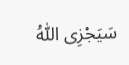سَیَجْزِی اللّٰهُ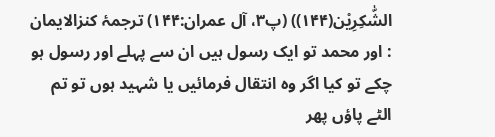الشّٰكِرِیْن(۱۴۴)) (پ۳، آل عمران:۱۴۴) ترجمۂ کنزالایمان : اور محمد تو ایک رسول ہیں ان سے پہلے اور رسول ہو چکے تو کیا اگر وہ انتقال فرمائیں یا شہید ہوں تو تم الٹے پاؤں پھر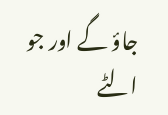جاؤ گے اور جو الٹے